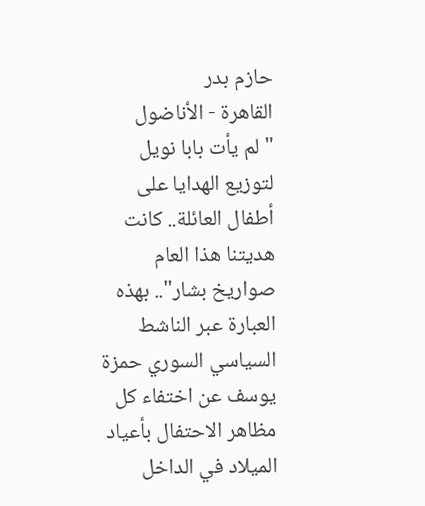حازم بدر
القاهرة - الأناضول
"لم يأت بابا نويل لتوزيع الهدايا على أطفال العائلة.. كانت هديتنا هذا العام صواريخ بشار".. بهذه العبارة عبر الناشط السياسي السوري حمزة يوسف عن اختفاء كل مظاهر الاحتفال بأعياد الميلاد في الداخل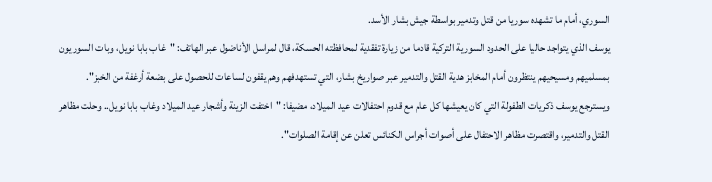السوري، أمام ما تشهده سوريا من قتل وتدمير بواسطة جيش بشار الأسد.
يوسف الذي يتواجد حاليا على الحدود السورية التركية قادما من زيارة تفقدية لمحافظته الحسكة، قال لمراسل الأناضول عبر الهاتف: "غاب بابا نويل، وبات السوريون بمسلميهم ومسيحيهم ينتظرون أمام المخابز هدية القتل والتدمير عبر صواريخ بشار، التي تستهدفهم وهم يقفون لساعات للحصول على بضعة أرغفة من الخبز".
ويسترجع يوسف ذكريات الطفولة التي كان يعيشها كل عام مع قدوم احتفالات عيد الميلاد، مضيفا: "اختفت الزينة وأشجار عيد الميلاد وغاب بابا نويل.. وحلت مظاهر القتل والتدمير، واقتصرت مظاهر الاحتفال على أصوات أجراس الكنائس تعلن عن إقامة الصلوات".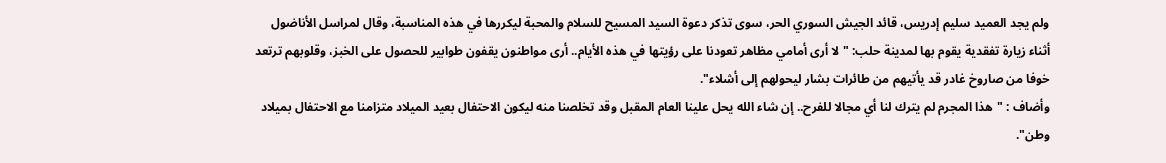ولم يجد العميد سليم إدريس، قائد الجيش السوري الحر، سوى تذكر دعوة السيد المسيح للسلام والمحبة ليكررها في هذه المناسبة، وقال لمراسل الأناضول أثناء زيارة تفقدية يقوم بها لمدينة حلب: "لا أرى أمامي مظاهر تعودنا على رؤيتها في هذه الأيام.. أرى مواطنون يقفون طوابير للحصول على الخبز، وقلوبهم ترتعد خوفا من صاروخ غادر قد يأتيهم من طائرات بشار ليحولهم إلى أشلاء".
وأضاف : "هذا المجرم لم يترك لنا أي مجالا للفرح.. إن شاء الله يحل علينا العام المقبل وقد تخلصنا منه ليكون الاحتفال بعيد الميلاد متزامنا مع الاحتفال بميلاد وطن".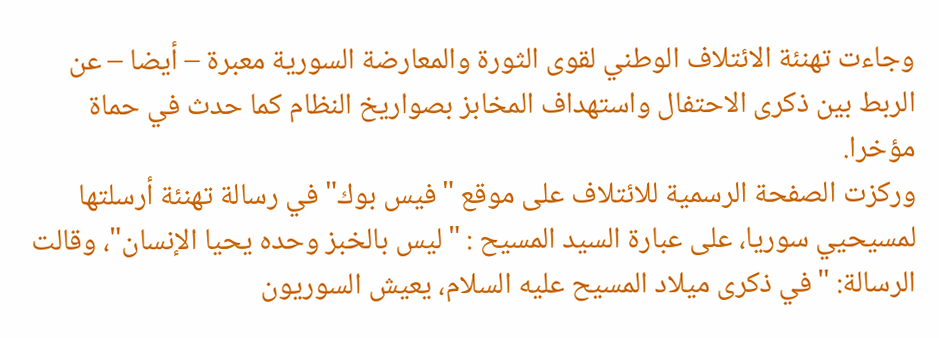وجاءت تهنئة الائتلاف الوطني لقوى الثورة والمعارضة السورية معبرة – أيضا – عن الربط بين ذكرى الاحتفال واستهداف المخابز بصواريخ النظام كما حدث في حماة مؤخرا.
وركزت الصفحة الرسمية للائتلاف على موقع "فيس بوك" في رسالة تهنئة أرسلتها لمسيحيي سوريا، على عبارة السيد المسيح : "ليس بالخبز وحده يحيا الإنسان"، وقالت الرسالة: "في ذكرى ميلاد المسيح عليه السلام، يعيش السوريون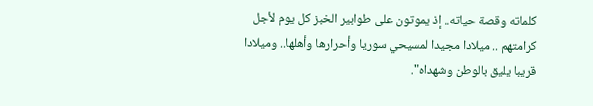كلماته وقصة حياته.. إذ يموتون على طوابير الخبز كل يوم لأجل كرامتهم .. ميلادا مجيدا لمسيحي سوريا وأحرارها وأهلها.. وميلادا قريبا يليق بالوطن وشهداه".